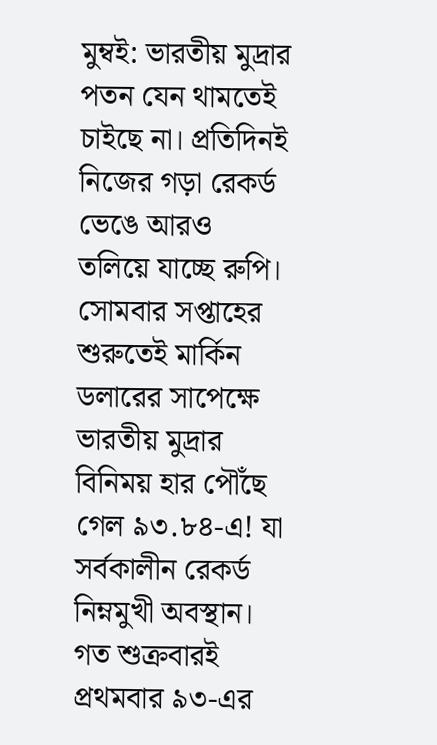মুম্বই: ভারতীয় মুদ্রার পতন যেন থামতেই চাইছে না। প্রতিদিনই নিজের গড়া রেকর্ড ভেঙে আরও তলিয়ে যাচ্ছে রুপি। সোমবার সপ্তাহের শুরুতেই মার্কিন ডলারের সাপেক্ষে ভারতীয় মুদ্রার বিনিময় হার পৌঁছে গেল ৯৩.৮৪-এ! যা সর্বকালীন রেকর্ড নিম্নমুখী অবস্থান। গত শুক্রবারই প্রথমবার ৯৩-এর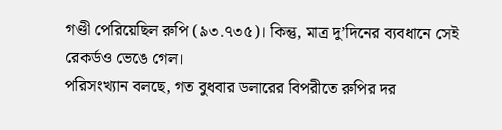গণ্ডী পেরিয়েছিল রুপি (৯৩.৭৩৫)। কিন্তু, মাত্র দু’দিনের ব্যবধানে সেই রেকর্ডও ভেঙে গেল।
পরিসংখ্যান বলছে, গত বুধবার ডলারের বিপরীতে রুপির দর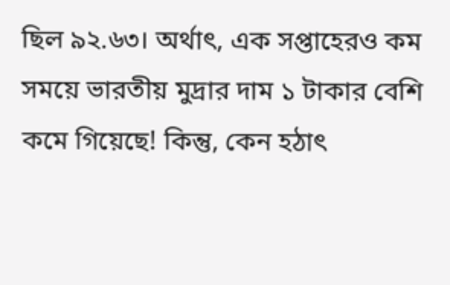ছিল ৯২.৬৩। অর্থাৎ, এক সপ্তাহেরও কম সময়ে ভারতীয় মুদ্রার দাম ১ টাকার বেশি কমে গিয়েছে! কিন্তু, কেন হঠাৎ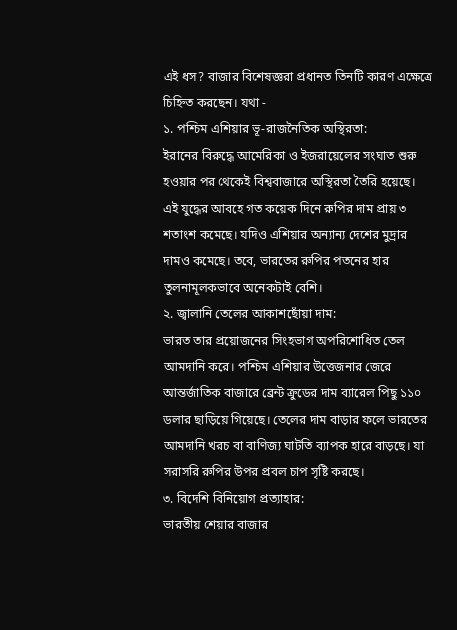এই ধস? বাজার বিশেষজ্ঞরা প্রধানত তিনটি কারণ এক্ষেত্রে চিহ্নিত করছেন। যথা -
১. পশ্চিম এশিয়ার ভূ-রাজনৈতিক অস্থিরতা:
ইরানের বিরুদ্ধে আমেরিকা ও ইজরায়েলের সংঘাত শুরু হওয়ার পর থেকেই বিশ্ববাজারে অস্থিরতা তৈরি হয়েছে। এই যুদ্ধের আবহে গত কয়েক দিনে রুপির দাম প্রায় ৩ শতাংশ কমেছে। যদিও এশিয়ার অন্যান্য দেশের মুদ্রার দামও কমেছে। তবে, ভারতের রুপির পতনের হার তুলনামূলকভাবে অনেকটাই বেশি।
২. জ্বালানি তেলের আকাশছোঁয়া দাম:
ভারত তার প্রয়োজনের সিংহভাগ অপরিশোধিত তেল আমদানি করে। পশ্চিম এশিয়ার উত্তেজনার জেরে আন্তর্জাতিক বাজারে ব্রেন্ট ক্রুডের দাম ব্যারেল পিছু ১১০ ডলার ছাড়িয়ে গিয়েছে। তেলের দাম বাড়ার ফলে ভারতের আমদানি খরচ বা বাণিজ্য ঘাটতি ব্যাপক হারে বাড়ছে। যা সরাসরি রুপির উপর প্রবল চাপ সৃষ্টি করছে।
৩. বিদেশি বিনিয়োগ প্রত্যাহার:
ভারতীয় শেয়ার বাজার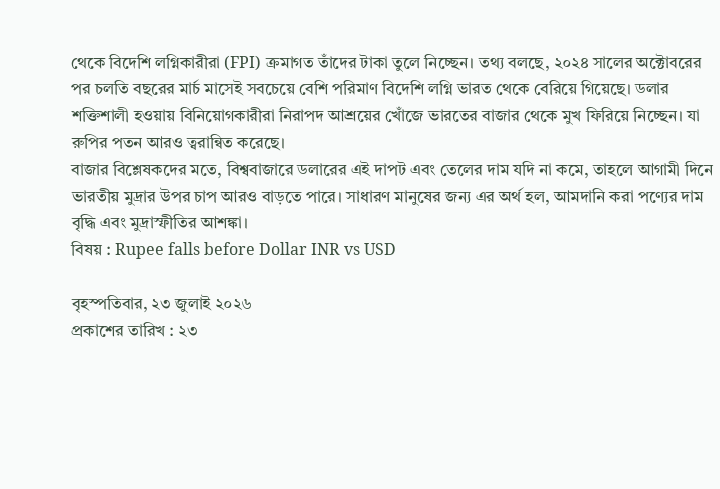থেকে বিদেশি লগ্নিকারীরা (FPI) ক্রমাগত তাঁদের টাকা তুলে নিচ্ছেন। তথ্য বলছে, ২০২৪ সালের অক্টোবরের পর চলতি বছরের মার্চ মাসেই সবচেয়ে বেশি পরিমাণ বিদেশি লগ্নি ভারত থেকে বেরিয়ে গিয়েছে। ডলার শক্তিশালী হওয়ায় বিনিয়োগকারীরা নিরাপদ আশ্রয়ের খোঁজে ভারতের বাজার থেকে মুখ ফিরিয়ে নিচ্ছেন। যা রুপির পতন আরও ত্বরান্বিত করেছে।
বাজার বিশ্লেষকদের মতে, বিশ্ববাজারে ডলারের এই দাপট এবং তেলের দাম যদি না কমে, তাহলে আগামী দিনে ভারতীয় মুদ্রার উপর চাপ আরও বাড়তে পারে। সাধারণ মানুষের জন্য এর অর্থ হল, আমদানি করা পণ্যের দাম বৃদ্ধি এবং মুদ্রাস্ফীতির আশঙ্কা।
বিষয় : Rupee falls before Dollar INR vs USD

বৃহস্পতিবার, ২৩ জুলাই ২০২৬
প্রকাশের তারিখ : ২৩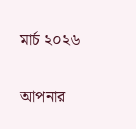মার্চ ২০২৬

আপনার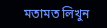মতামত লিখুন